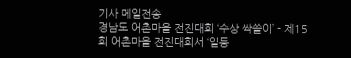기사 메일전송
경남도 어촌마을 전진대회 ‘수상 싹쓸이’ - 제15회 어촌마을 전진대회서 ‘일등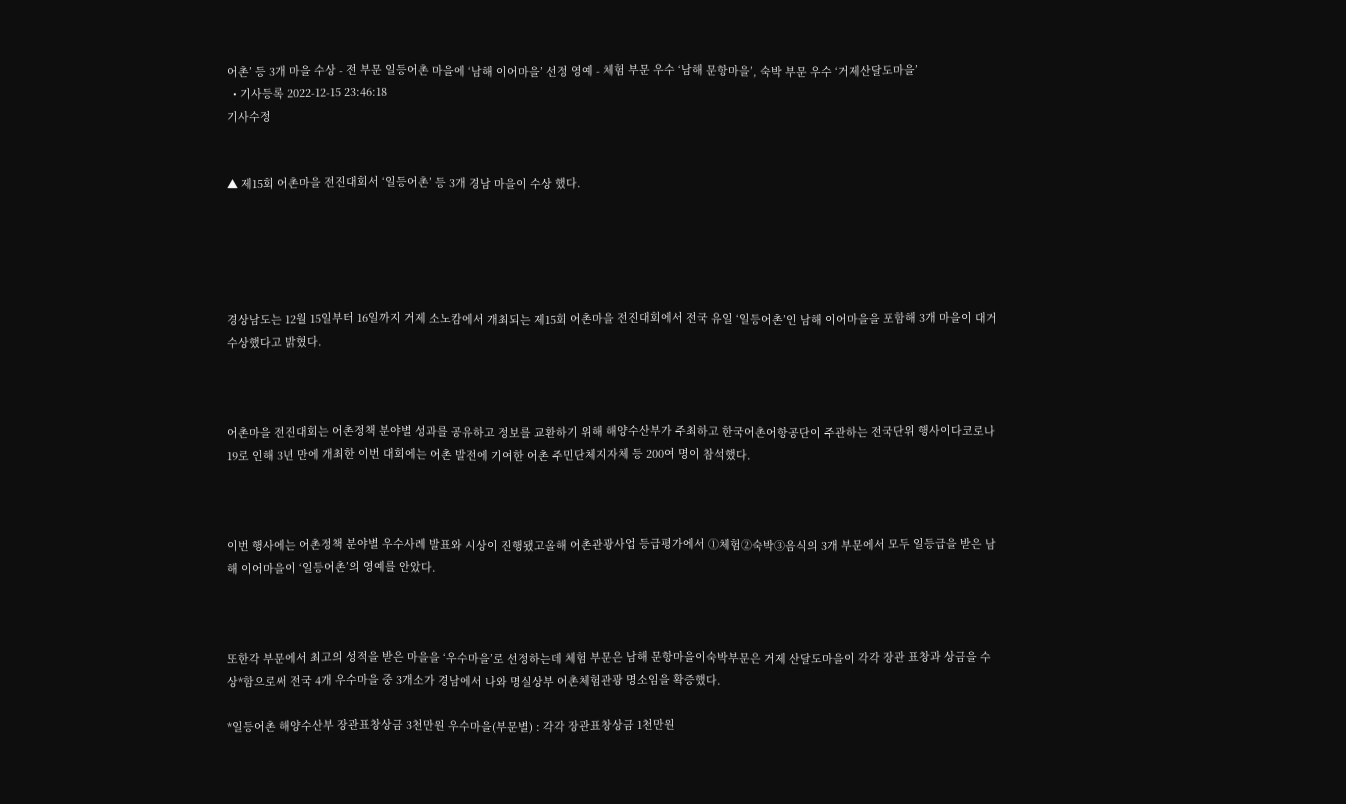어촌’ 등 3개 마을 수상 - 전 부문 일등어촌 마을에 ‘남해 이어마을’ 선정 영예 - 체험 부문 우수 ‘남해 문항마을’, 숙박 부문 우수 ‘거제산달도마을’
  • 기사등록 2022-12-15 23:46:18
기사수정


▲ 제15회 어촌마을 전진대회서 ‘일등어촌’ 등 3개 경남 마을이 수상 했다.





경상남도는 12월 15일부터 16일까지 거제 소노캄에서 개최되는 제15회 어촌마을 전진대회에서 전국 유일 ‘일등어촌’인 남해 이어마을을 포함해 3개 마을이 대거 수상했다고 밝혔다.



어촌마을 전진대회는 어촌정책 분야별 성과를 공유하고 정보를 교환하기 위해 해양수산부가 주최하고 한국어촌어항공단이 주관하는 전국단위 행사이다코로나19로 인해 3년 만에 개최한 이번 대회에는 어촌 발전에 기여한 어촌 주민단체지자체 등 200여 명이 참석했다.



이번 행사에는 어촌정책 분야별 우수사례 발표와 시상이 진행됐고올해 어촌관광사업 등급평가에서 ①체험②숙박③음식의 3개 부문에서 모두 일등급을 받은 남해 이어마을이 ‘일등어촌’의 영예를 안았다.



또한각 부문에서 최고의 성적을 받은 마을을 ‘우수마을’로 선정하는데 체험 부문은 남해 문항마을이숙박부문은 거제 산달도마을이 각각 장관 표창과 상금을 수상*함으로써 전국 4개 우수마을 중 3개소가 경남에서 나와 명실상부 어촌체험관광 명소임을 확증했다.

*일등어촌 해양수산부 장관표창상금 3천만원 우수마을(부문별) : 각각 장관표창상금 1천만원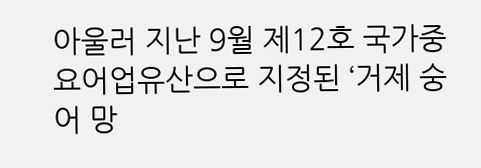아울러 지난 9월 제12호 국가중요어업유산으로 지정된 ‘거제 숭어 망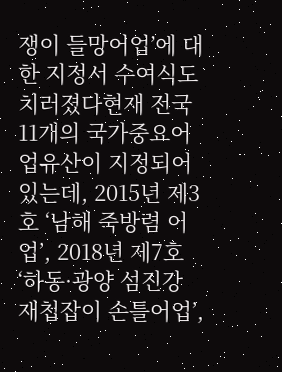쟁이 들망어업’에 대한 지정서 수여식도 치러졌다현재 전국 11개의 국가중요어업유산이 지정되어 있는데, 2015년 제3호 ‘남해 죽방렴 어업’, 2018년 제7호 ‘하동·광양 섬진강 재첩잡이 손틀어업’,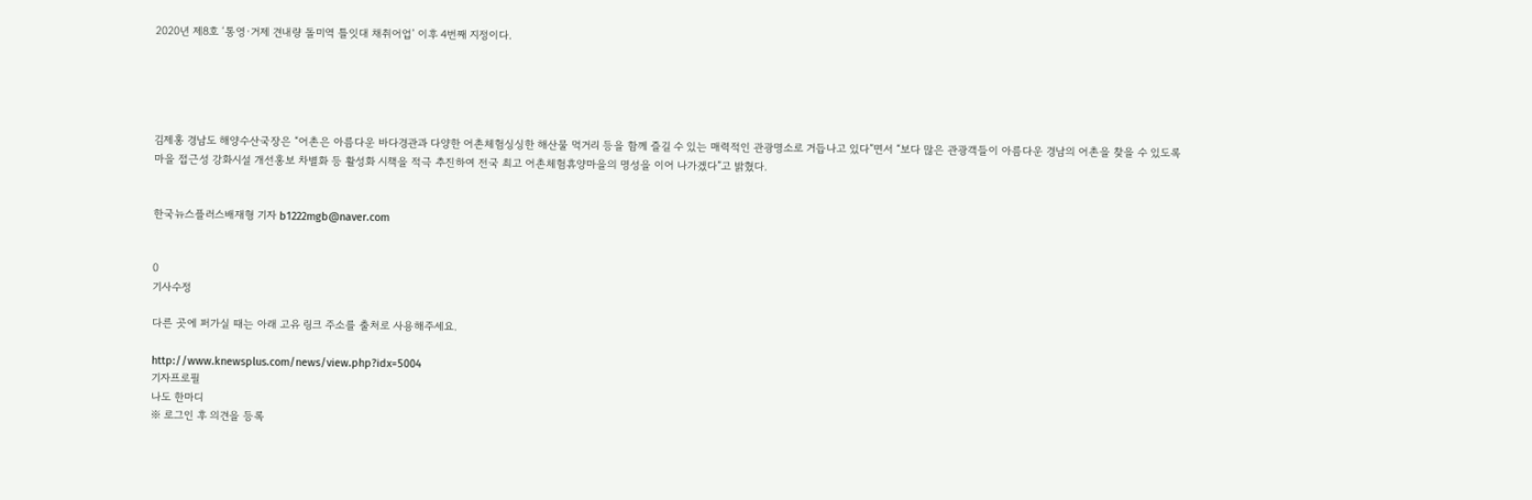2020년 제8호 ‘통영·거제 견내량 돌미역 틀잇대 채취어업’ 이후 4번째 지정이다.





김제홍 경남도 해양수산국장은 “어촌은 아름다운 바다경관과 다양한 어촌체험싱싱한 해산물 먹거리 등을 함께 즐길 수 있는 매력적인 관광명소로 거듭나고 있다”면서 “보다 많은 관광객들이 아름다운 경남의 어촌을 찾을 수 있도록 마을 접근성 강화시설 개선홍보 차별화 등 활성화 시책을 적극 추진하여 전국 최고 어촌체험휴양마을의 명성을 이어 나가겠다”고 밝혔다.


한국뉴스플러스배재형 기자 b1222mgb@naver.com


0
기사수정

다른 곳에 퍼가실 때는 아래 고유 링크 주소를 출처로 사용해주세요.

http://www.knewsplus.com/news/view.php?idx=5004
기자프로필
나도 한마디
※ 로그인 후 의견을 등록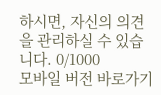하시면, 자신의 의견을 관리하실 수 있습니다. 0/1000
모바일 버전 바로가기